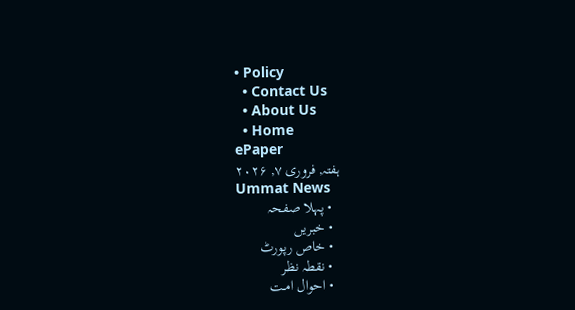• Policy
  • Contact Us
  • About Us
  • Home
ePaper
ہفتہ, فروری ۷, ۲۰۲۶
Ummat News
  • پہلا صفحہ
  • خبریں
  • خاص رپورٹ
  • نقطہ نظر
  • احوال امـت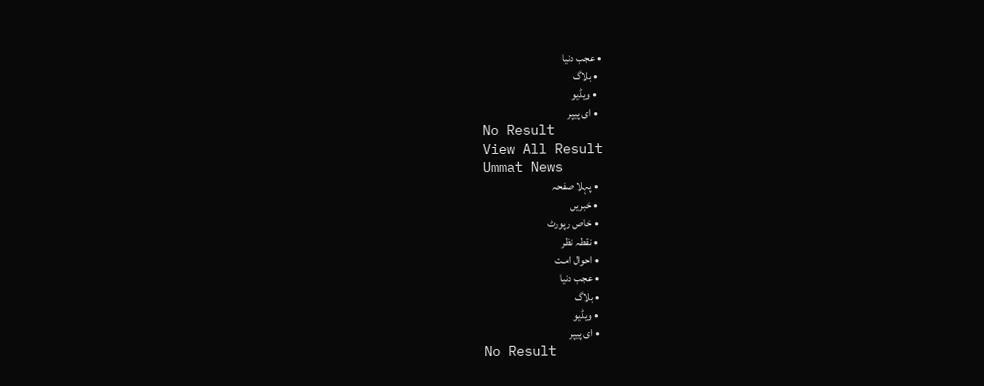• عجب دنیا
  • بلاگ
  • ویڈیو
  • ای پیپر
No Result
View All Result
Ummat News
  • پہلا صفحہ
  • خبریں
  • خاص رپورٹ
  • نقطہ نظر
  • احوال امـت
  • عجب دنیا
  • بلاگ
  • ویڈیو
  • ای پیپر
No Result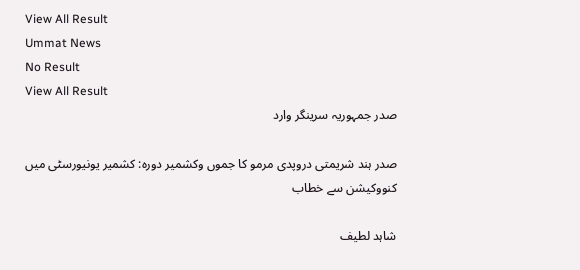View All Result
Ummat News
No Result
View All Result
صدر جمہوریہ سرینگر وارد

صدر ہند شریمتی دروپدی مرمو کا جموں وکشمیر دورہ: کشمیر یونیورسٹی میں کنووکیشن سے خطاب

شاہد لطیف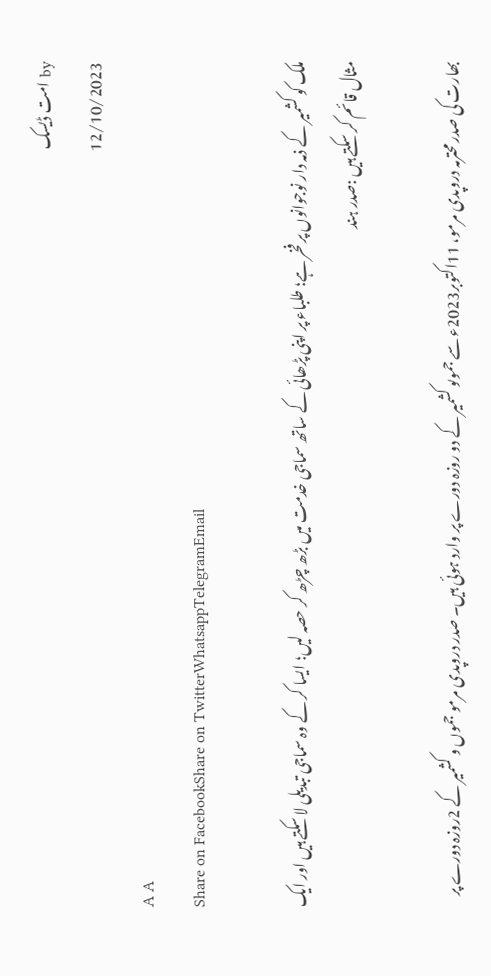by امت ڈیسک
12/10/2023
A A
Share on FacebookShare on TwitterWhatsappTelegramEmail

ملک کو کشمیر کے ذمہ دار نوجوانوں پر فخر ہے؛ طلباء پر اپنی پڑھائی کے ساتھ سماجی خدمت میں بڑھ چڑھ کر حصہ لیں؛ ایسا کر کے وہ سماجی تبدیلی لا سکتے ہیں اور ایک مثال قائم کر سکتے ہیں :صدر ہند

بھارت کی صدر محترمہ دروپدی مرمو، 11اکتوبر2023ء سے جموںو کشمیر کے دو روزہ دورے پر وارد ہوئی ہیں۔ صدر دروپدی مرمو جموں و کشمیر کے 2روزہ دورے پر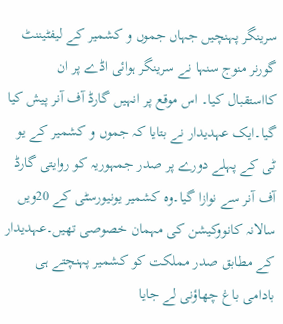سرینگر پہنچیں جہاں جموں و کشمیر کے لیفٹیننٹ گورنر منوج سنہا نے سرینگر ہوائی اڈے پر ان کااستقبال کیا۔ اس موقع پر انہیں گارڈ آف آنر پیش کیا گیا۔ایک عہدیدار نے بتایا کہ جموں و کشمیر کے یو ٹی کے پہلے دورے پر صدر جمہوریہ کو روایتی گارڈ آف آنر سے نوازا گیا۔وہ کشمیر یونیورسٹی کے 20ویں سالانہ کانووکیشن کی مہمان خصوصی تھیں۔عہدیدار کے مطابق صدر مملکت کو کشمیر پہنچتے ہی بادامی باغ چھاؤنی لے جایا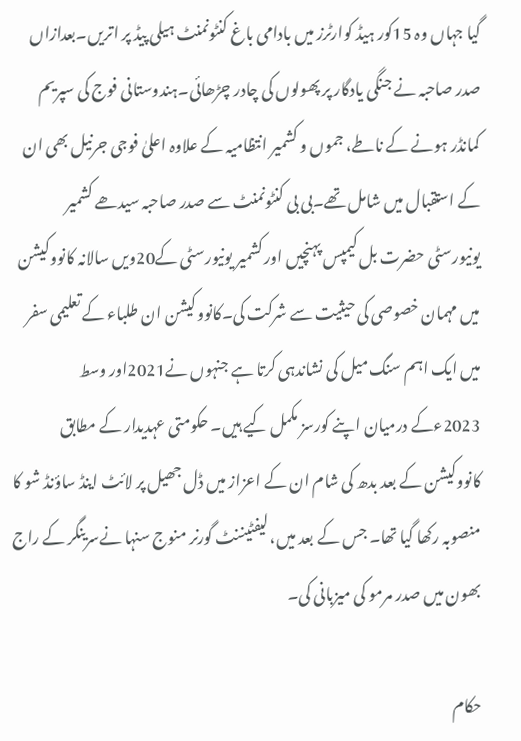گیا جہاں وہ 15کور ہیڈ کوارٹرز میں بادامی باغ کنٹونمنٹ ہیلی پیڈ پر اتریں۔بعدازاں صدر صاحبہ نے جنگی یادگار پر پھولوں کی چادر چڑھائی۔ہندوستانی فوج کی سپریم کمانڈر ہونے کے ناطے، جموں و کشمیر انتظامیہ کے علاوہ اعلیٰ فوجی جرنیل بھی ان کے استقبال میں شامل تھے۔بی بی کنٹونمنٹ سے صدر صاحبہ سیدھے کشمیر یونیورسٹی حضرت بل کیمپس پہنچیں اور کشمیر یونیورسٹی کے20ویں سالانہ کانووکیشن میں مہمان خصوصی کی حیثیت سے شرکت کی۔کانووکیشن ان طلباء کے تعلیمی سفر میں ایک اہم سنگ میل کی نشاندہی کرتا ہے جنہوں نے2021اور وسط 2023ءکے درمیان اپنے کورسز مکمل کیے ہیں۔ حکومتی عہدیدار کے مطابق کانووکیشن کے بعد بدھ کی شام ان کے اعزاز میں ڈل جھیل پر لائٹ اینڈ ساؤنڈ شو کا منصوبہ رکھا گیا تھا۔ جس کے بعد میں، لیفٹیننٹ گورنر منوج سنہا نےسرینگر کے راج بھون میں صدر مرمو کی میزبانی کی۔

حکام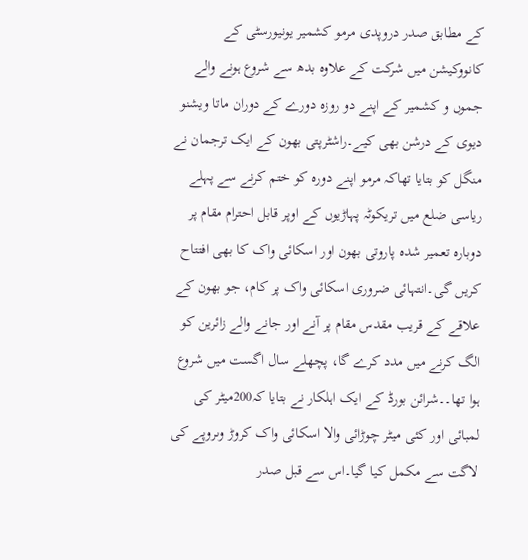کے مطابق صدر دروپدی مرمو کشمیر یونیورسٹی کے کانووکیشن میں شرکت کے علاوہ بدھ سے شروع ہونے والے جموں و کشمیر کے اپنے دو روزہ دورے کے دوران ماتا ویشنو دیوی کے درشن بھی کیے۔راشٹرپتی بھون کے ایک ترجمان نے منگل کو بتایا تھاکہ مرمو اپنے دورہ کو ختم کرنے سے پہلے ریاسی ضلع میں تریکوٹہ پہاڑیوں کے اوپر قابل احترام مقام پر دوبارہ تعمیر شدہ پاروتی بھون اور اسکائی واک کا بھی افتتاح کریں گی۔انتہائی ضروری اسکائی واک پر کام، جو بھون کے علاقے کے قریب مقدس مقام پر آنے اور جانے والے زائرین کو الگ کرنے میں مدد کرے گا، پچھلے سال اگست میں شروع ہوا تھا۔۔شرائن بورڈ کے ایک اہلکار نے بتایا کہ200میٹر کی لمبائی اور کئی میٹر چوڑائی والا اسکائی واک کروڑ وںروپے کی لاگت سے مکمل کیا گیا۔اس سے قبل صدر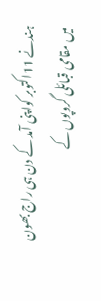ہندنے 11اکتوبر کواپنی آمد کے دن ہی راج بھون میں مقامی قبائلی گروپوں کے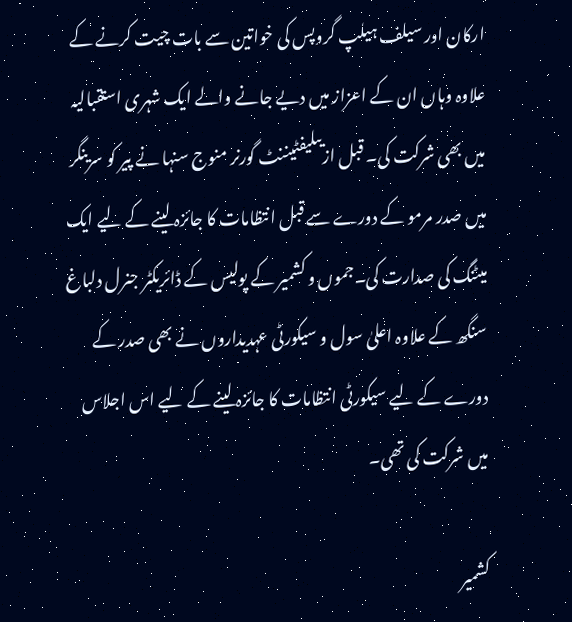ارکان اور سیلف ہیلپ گروپس کی خواتین سے بات چیت کرنے کے علاوہ وہاں ان کے اعزاز میں دیے جانے والے ایک شہری استقبالیہ میں بھی شرکت کی۔ قبل ازیںلیفٹیننٹ گورنر منوج سنہا نے پیر کو سرینگر میں صدر مرمو کے دورے سے قبل انتظامات کا جائزہ لینے کے لیے ایک میٹنگ کی صدارت کی۔جموں و کشمیر کے پولیس کے ڈائریکٹر جنرل دلباغ سنگھ کے علاوہ اعلیٰ سول و سیکورٹی عہدیداروں نے بھی صدر کے دورے کے لیے سیکورٹی انتظامات کا جائزہ لینے کے لیے اس اجلاس میں شرکت کی تھی۔

کشمیر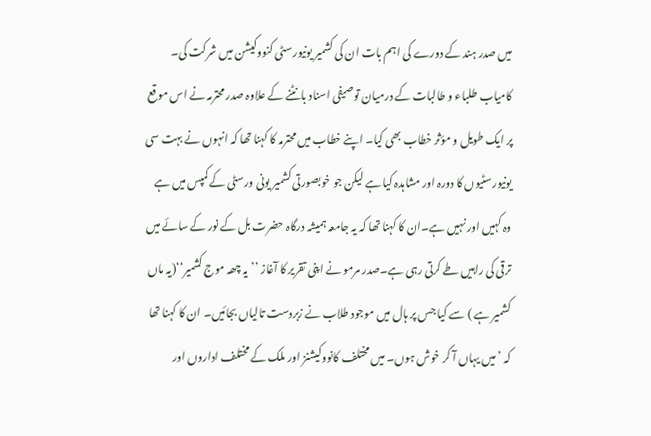میں صدر ہند کے دورے کی اہم بات ان کی کشمیر یونیورسٹی کنووکیشن میں شرکت کی۔ کامیاب طلباء و طالبات کے درمیان توصیفی اسناد بانٹنے کے علاوہ صدر محترمہ نے اس موقع پر ایک طویل و مؤثر خطاب بھی کیا۔ اپنے خطاب میں محترمہ کا کہنا تھا کہ انہوں نے بہت سی یونیورسٹیوں کا دورہ اور مشاہدہ کیا ہے لیکن جو خوبصورتی کشمیر یونی ورسٹی کے کمپس میں ہے وہ کہیں اور نہیں ہے۔ان کا کہنا تھا کہ یہ جامعہ ہمیشہ درگاہ حضرت بل کے نور کے سائے میں ترقی کی راہیں طے کرتی رہی ہے۔صدر مرمو نے اپنی تقریر کا آغاز ’’یہ چھہ موج کشمیر‘‘(یہ ماں کشمیر ہے ) سے کیا جس پر ہال میں موجود طلاب نے زبردست تالیاں بجائیں۔ ان کا کہنا تھا کہ ’ میں یہاں آ کر خوش ہوں۔ میں مختلف کانووکیشنز اور ملک کے مختلف اداروں اور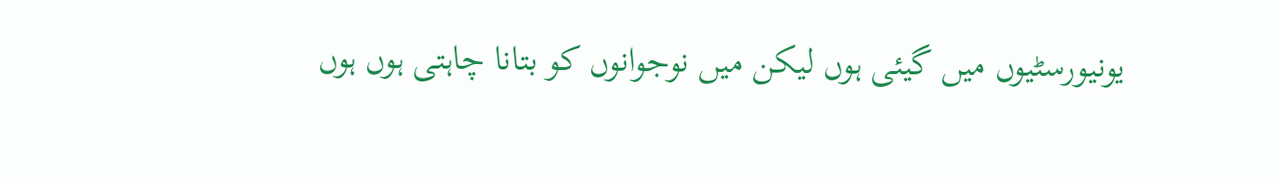یونیورسٹیوں میں گیئی ہوں لیکن میں نوجوانوں کو بتانا چاہتی ہوں ہوں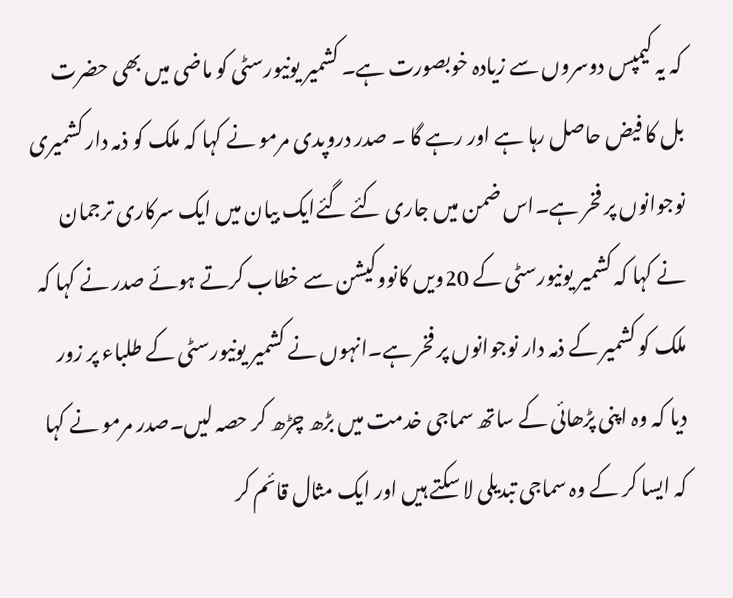کہ یہ کیمپس دوسروں سے زیادہ خوبصورت ہے۔ کشمیر یونیورسٹی کو ماضی میں بھی حضرت بل کا فیض حاصل رہا ہے اور رہے گا ۔ صدر دروپدی مرمو نے کہا کہ ملک کو ذمہ دار کشمیری نوجوانوں پر فخر ہے۔اس ضمن میں جاری کئے گئےایک بیان میں ایک سرکاری ترجمان نے کہا کہ کشمیر یونیورسٹی کے 20ویں کانووکیشن سے خطاب کرتے ہوئے صدر نے کہا کہ ملک کو کشمیر کے ذمہ دار نوجوانوں پر فخر ہے۔انہوں نے کشمیر یونیورسٹی کے طلباء پر زور دیا کہ وہ اپنی پڑھائی کے ساتھ سماجی خدمت میں بڑھ چڑھ کر حصہ لیں۔صدر مرمو نے کہا کہ ایسا کر کے وہ سماجی تبدیلی لا سکتے ہیں اور ایک مثال قائم کر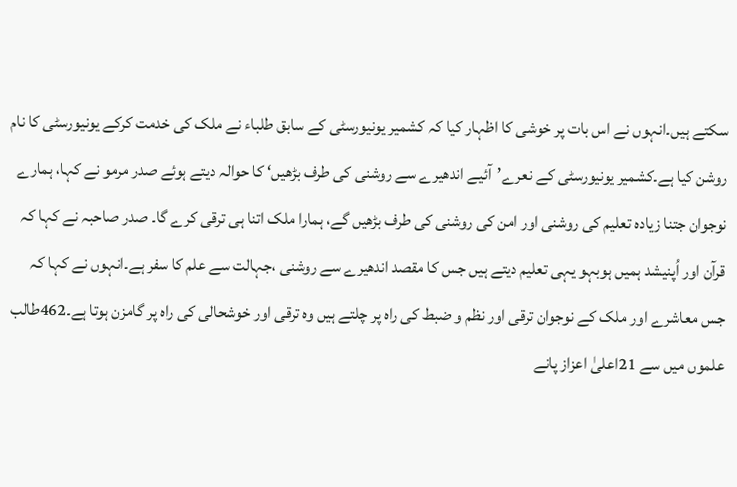سکتے ہیں۔انہوں نے اس بات پر خوشی کا اظہار کیا کہ کشمیر یونیورسٹی کے سابق طلباء نے ملک کی خدمت کرکے یونیورسٹی کا نام روشن کیا ہے۔کشمیر یونیورسٹی کے نعرے’آئیے اندھیرے سے روشنی کی طرف بڑھیں‘ کا حوالہ دیتے ہوئے صدر مرمو نے کہا، ہمارے نوجوان جتنا زیادہ تعلیم کی روشنی اور امن کی روشنی کی طرف بڑھیں گے، ہمارا ملک اتنا ہی ترقی کرے گا۔ صدر صاحبہ نے کہا کہ قرآن اور اُپنیشد ہمیں ہوبہو یہی تعلیم دیتے ہیں جس کا مقصد اندھیرے سے روشنی ،جہالت سے علم کا سفر ہے۔انہوں نے کہا کہ جس معاشرے اور ملک کے نوجوان ترقی اور نظم و ضبط کی راہ پر چلتے ہیں وہ ترقی اور خوشحالی کی راہ پر گامزن ہوتا ہے۔462طالب علموں میں سے 21اعلیٰ اعزاز پانے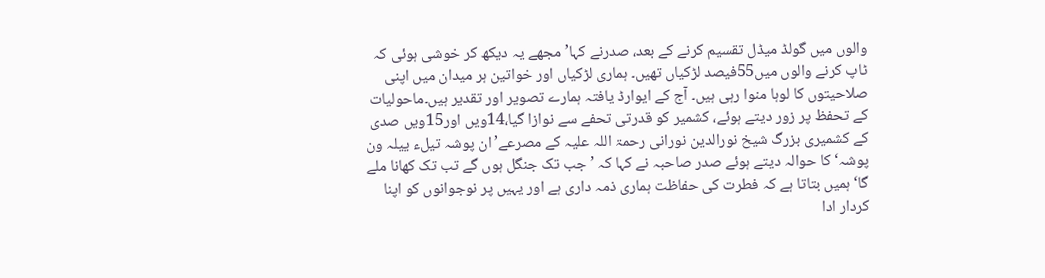والوں میں گولڈ میڈل تقسیم کرنے کے بعد، صدرنے کہا’مجھے یہ دیکھ کر خوشی ہوئی کہ ٹاپ کرنے والوں میں55فیصد لڑکیاں تھیں۔ ہماری لڑکیاں اور خواتین ہر میدان میں اپنی صلاحیتوں کا لوہا منوا رہی ہیں۔ آج کے ایوارڈ یافتہ ہمارے تصویر اور تقدیر ہیں۔ماحولیات کے تحفظ پر زور دیتے ہوئے، کشمیر کو قدرتی تحفے سے نوازا گیا،14ویں اور15ویں صدی کے کشمیری بزرگ شیخ نورالدین نورانی رحمۃ اللہ علیہ کے مصرعے’ان پوشہ تیلء ییلہ ون پوشہ‘ کا حوالہ دیتے ہوئے صدر صاحبہ نے کہا کہ ’جب تک جنگل ہوں گے تب تک کھانا ملے گا‘ ہمیں بتاتا ہے کہ فطرت کی حفاظت ہماری ذمہ داری ہے اور یہیں پر نوجوانوں کو اپنا کردار ادا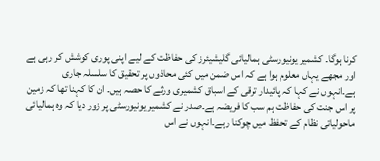کرنا ہوگا۔ کشمیر یونیورسٹی ہمالیائی گلیشیئرز کی حفاظت کے لیے اپنی پوری کوشش کر رہی ہے اور مجھے یہاں معلوم ہوا ہے کہ اس ضمن میں کئی محاذوں پر تحقیق کا سلسلہ جاری ہے۔انہوں نے کہا کہ پائیدار ترقی کے اسباق کشمیری ورثے کا حصہ ہیں۔ ان کا کہنا تھا کہ زمین پر اس جنت کی حفاظت ہم سب کا فریضہ ہے۔صدر نے کشمیر یونیورسٹی پر زور دیا کہ وہ ہمالیائی ماحولیاتی نظام کے تحفظ میں چوکنا رہے۔انہوں نے اس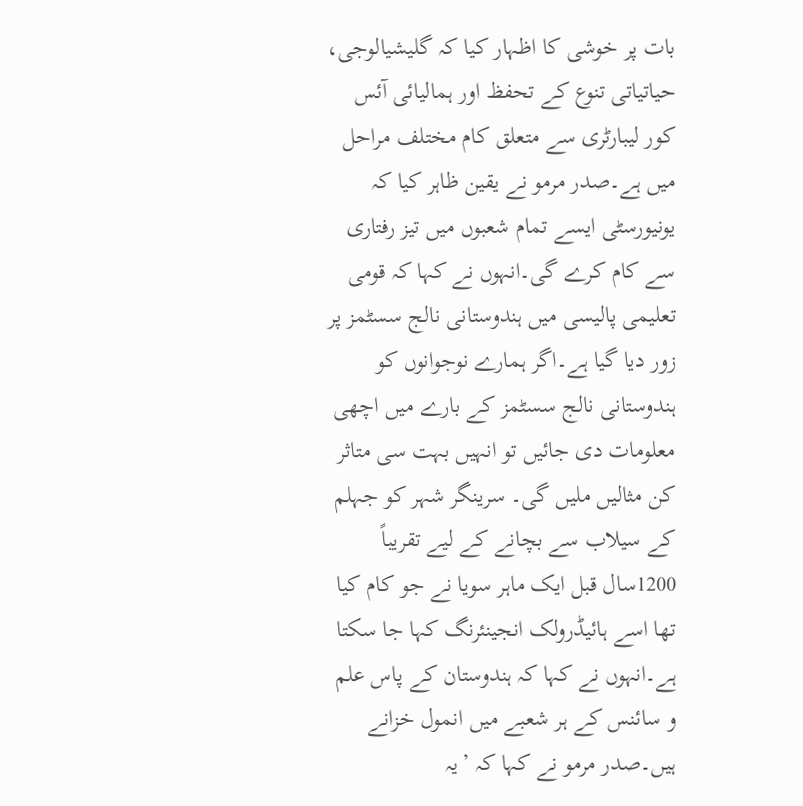بات پر خوشی کا اظہار کیا کہ گلیشیالوجی، حیاتیاتی تنوع کے تحفظ اور ہمالیائی آئس کور لیبارٹری سے متعلق کام مختلف مراحل میں ہے۔صدر مرمو نے یقین ظاہر کیا کہ یونیورسٹی ایسے تمام شعبوں میں تیز رفتاری سے کام کرے گی۔انہوں نے کہا کہ قومی تعلیمی پالیسی میں ہندوستانی نالج سسٹمز پر زور دیا گیا ہے۔اگر ہمارے نوجوانوں کو ہندوستانی نالج سسٹمز کے بارے میں اچھی معلومات دی جائیں تو انہیں بہت سی متاثر کن مثالیں ملیں گی۔ سرینگر شہر کو جہلم کے سیلاب سے بچانے کے لیے تقریباً 1200سال قبل ایک ماہر سویا نے جو کام کیا تھا اسے ہائیڈرولک انجینئرنگ کہا جا سکتا ہے۔انہوں نے کہا کہ ہندوستان کے پاس علم و سائنس کے ہر شعبے میں انمول خزانے ہیں۔صدر مرمو نے کہا کہ ’یہ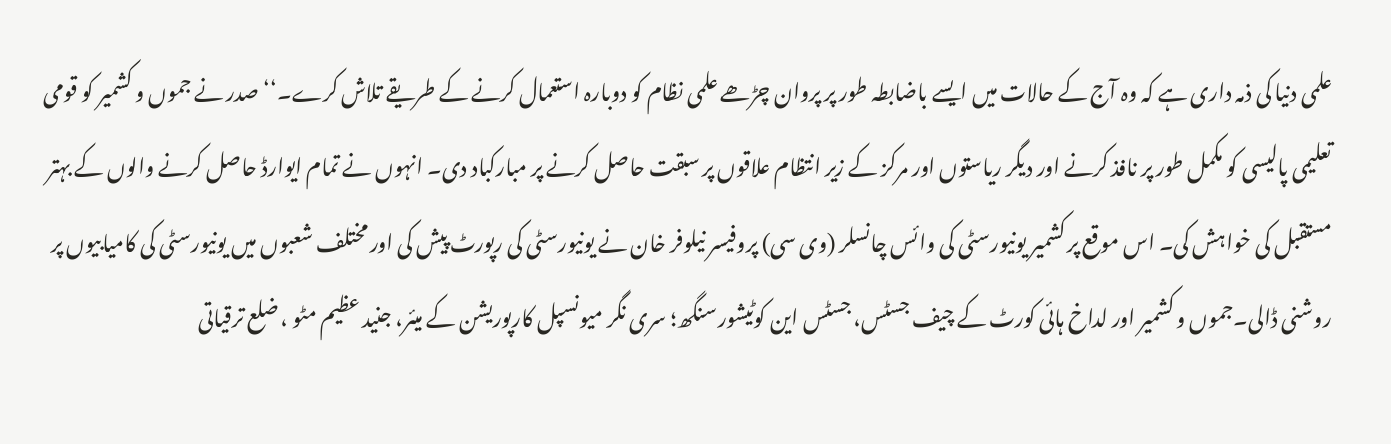علمی دنیا کی ذمہ داری ہے کہ وہ آج کے حالات میں ایسے باضابطہ طور پر پروان چڑھے علمی نظام کو دوبارہ استعمال کرنے کے طریقے تلاش کرے۔‘‘صدر نے جموں و کشمیر کو قومی تعلیمی پالیسی کو مکمل طور پر نافذ کرنے اور دیگر ریاستوں اور مرکز کے زیر انتظام علاقوں پر سبقت حاصل کرنے پر مبارکباد دی۔ انہوں نے تمام ایوارڈ حاصل کرنے والوں کے بہتر مستقبل کی خواہش کی۔ اس موقع پر کشمیر یونیورسٹی کی وائس چانسلر (وی سی) پروفیسر نیلوفر خان نے یونیورسٹی کی رپورٹ پیش کی اور مختلف شعبوں میں یونیورسٹی کی کامیابیوں پر روشنی ڈالی۔جموں و کشمیر اور لداخ ہائی کورٹ کے چیف جسٹس، جسٹس این کوٹیشور سنگھ؛ سری نگر میونسپل کارپوریشن کے میئر، جنید عظیم مٹو ، ضلع ترقیاتی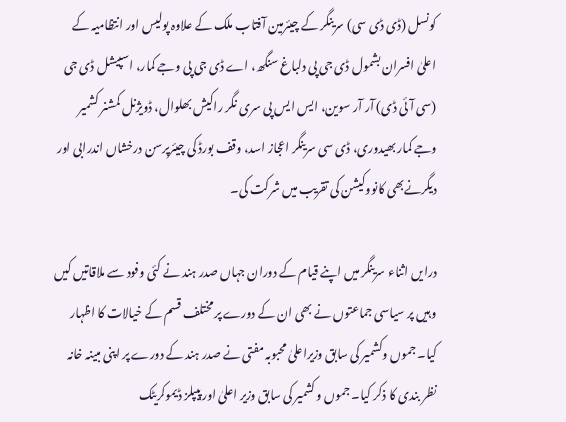کونسل (ڈی ڈی سی) سرینگر کے چیئرمین آفتاب ملک کے علاوہ پولیس اور انتظامیہ کے اعلیٰ افسران بشمول ڈی جی پی دلباغ سنگھ، اے ڈی جی پی وجے کمار، اسپیشل ڈی جی (سی آئی ڈی) آر آر سوین، ایس ایس پی سری نگر راکیش بھلوال، ڈویژنل کمشنر کشمیر وجے کمار بھیدوری، ڈی سی سرینگر اعجاز اسد، وقف بورڈ کی چیئرپرسن درخشاں اندرابی اور دیگرنےبھی کانووکیشن کی تقریب میں شرکت کی۔

درایں اثناء سرینگر میں اپنے قیام کے دوران جہاں صدر ہند نے کئی وفود سے ملاقاتیں کیں وہیں پر سیاسی جماعتوں نے بھی ان کے دورے پر مختلف قسم کے خیالات کا اظہار کیا۔ جموں وکشمیر کی سابق وزیراعلیٰ محبوبہ مفتی نے صدر ہند کے دورے پر اپنی مبینہ خانہ نظر بندی کا ذکر کیا۔ جموں و کشمیر کی سابق وزیر اعلیٰ اور پیپلز ڈیموکریٹک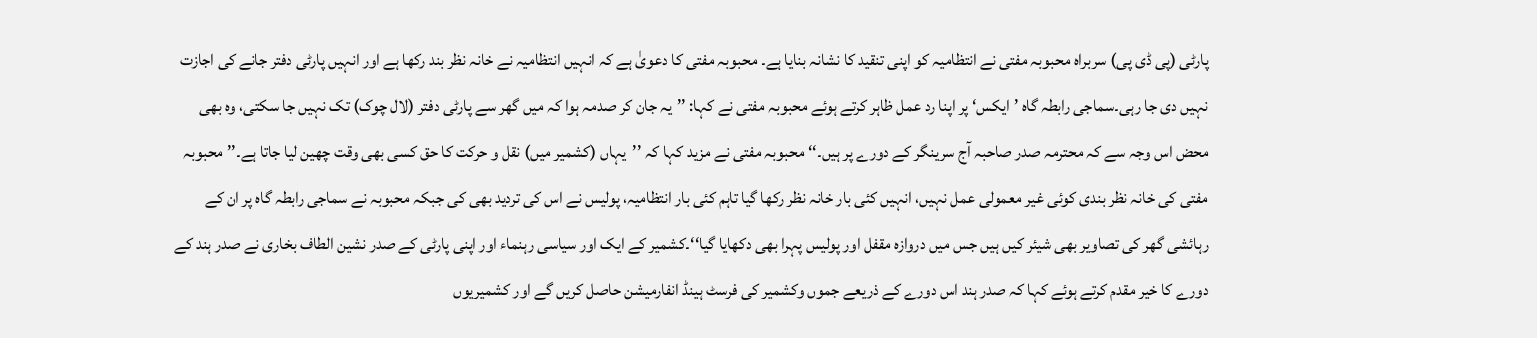پارٹی (پی ڈی پی) سربراہ محبوبہ مفتی نے انتظامیہ کو اپنی تنقید کا نشانہ بنایا ہے۔ محبوبہ مفتی کا دعویٰ ہے کہ انہیں انتظامیہ نے خانہ نظر بند رکھا ہے اور انہیں پارٹی دفتر جانے کی اجازت نہیں دی جا رہی۔سماجی رابطہ گاہ ’ایکس‘ پر اپنا رد عمل ظاہر کرتے ہوئے محبوبہ مفتی نے کہا: ’’یہ جان کر صدمہ ہوا کہ میں گھر سے پارٹی دفتر (لال چوک) تک نہیں جا سکتی، وہ بھی محض اس وجہ سے کہ محترمہ صدر صاحبہ آج سرینگر کے دورے پر ہیں۔‘‘ محبوبہ مفتی نے مزید کہا کہ ’’یہاں (کشمیر میں) نقل و حرکت کا حق کسی بھی وقت چھین لیا جاتا ہے۔’’محبوبہ مفتی کی خانہ نظر بندی کوئی غیر معمولی عمل نہیں، انہیں کئی بار خانہ نظر رکھا گیا تاہم کئی بار انتظامیہ، پولیس نے اس کی تردید بھی کی جبکہ محبوبہ نے سماجی رابطہ گاہ پر ان کے رہائشی گھر کی تصاویر بھی شیئر کیں ہیں جس میں دروازہ مقفل اور پولیس پہرا بھی دکھایا گیا‘‘۔کشمیر کے ایک اور سیاسی رہنماء اور اپنی پارٹی کے صدر نشین الطاف بخاری نے صدر ہند کے دورے کا خیر مقدم کرتے ہوئے کہا کہ صدر ہند اس دورے کے ذریعے جموں وکشمیر کی فرسٹ ہینڈ انفارمیشن حاصل کریں گے اور کشمیریوں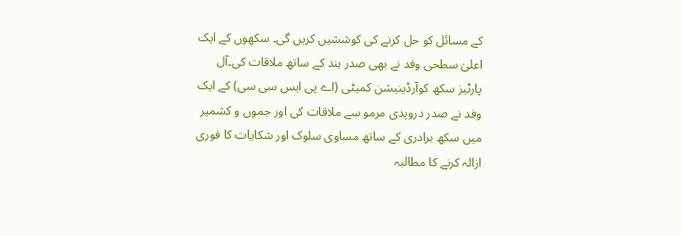کے مسائل کو حل کرنے کی کوششیں کریں گی۔ سکھوں کے ایک اعلیٰ سطحی وفد نے بھی صدر ہند کے ساتھ ملاقات کی۔آل پارٹیز سکھ کوآرڈینیشن کمیٹی (اے پی ایس سی سی) کے ایک وفد نے صدر دروپدی مرمو سے ملاقات کی اور جموں و کشمیر میں سکھ برادری کے ساتھ مساوی سلوک اور شکایات کا فوری ازالہ کرنے کا مطالبہ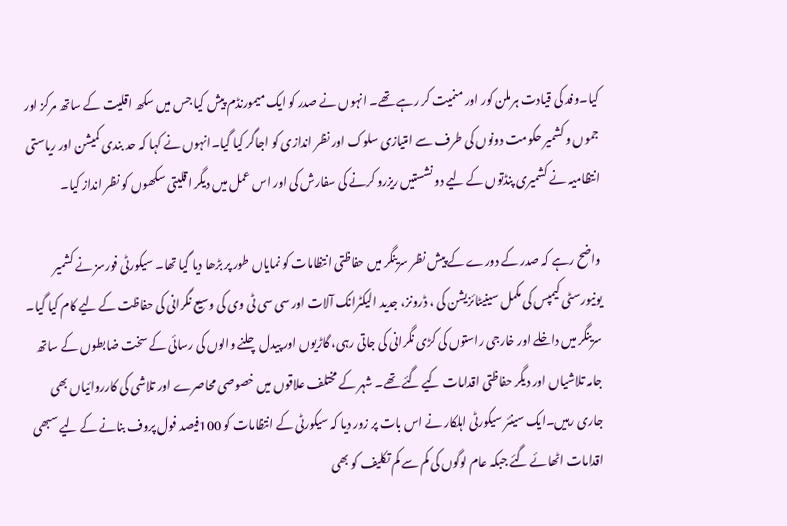کیا۔وفد کی قیادت ہرملن کور اور منمیت کر رہے تھے۔ انہوں نے صدر کو ایک میمورنڈم پیش کیا جس میں سکھ اقلیت کے ساتھ مرکز اور جموں و کشمیر حکومت دونوں کی طرف سے امتیازی سلوک اور نظر اندازی کو اجاگر کیا گیا۔انہوں نے کہا کہ حد بندی کمیشن اور ریاستی انتظامیہ نے کشمیری پنڈتوں کے لیے دو نشستیں ریزرو کرنے کی سفارش کی اور اس عمل میں دیگر اقلیتی سکھوں کو نظر انداز کیا۔

واضح رہے کہ صدر کے دورے کے پیش نظر سرینگر میں حفاظتی انتظامات کو نمایاں طور پر بڑھا دیا گیا تھا۔ سیکورٹی فورسز نے کشمیر یونیورسٹی کیمپس کی مکمل سینیٹائزیشن کی ، ڈرونز، جدید الیکٹرانک آلات اور سی سی ٹی وی کی وسیع نگرانی کی حفاظت کے لیے کام کیا گیا۔ سرینگر میں داخلے اور خارجی راستوں کی کڑی نگرانی کی جاتی رہی، گاڑیوں اور پیدل چلنے والوں کی رسائی کے سخت ضابطوں کے ساتھ جامہ تلاشیاں اور دیگر حفاظتی اقدامات کیے گئے تھے۔ شہر کے مختلف علاقوں میں خصوصی محاصرے اور تلاشی کی کارروائیاں بھی جاری رہیں۔ایک سینئر سیکورٹی اہلکار نے اس بات پر زور دیا کہ سیکورٹی کے انتظامات کو 100فیصد فول پروف بنانے کے لیے سبھی اقدامات اٹھائے گئے جبکہ عام لوگوں کی کم سے کم تکلیف کو بھی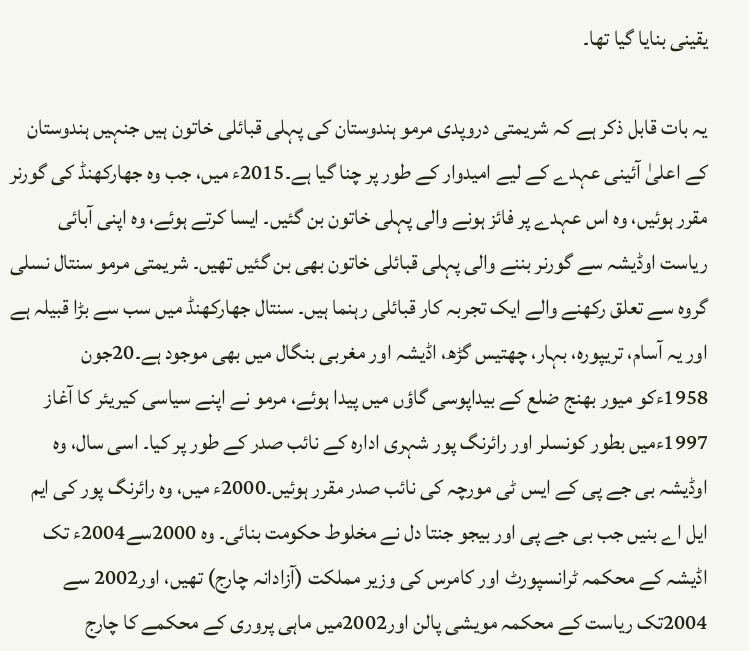یقینی بنایا گیا تھا۔

یہ بات قابل ذکر ہے کہ شریمتی دروپدی مرمو ہندوستان کی پہلی قبائلی خاتون ہیں جنہیں ہندوستان کے اعلیٰ آئینی عہدے کے لیے امیدوار کے طور پر چنا گیا ہے۔2015ء میں، جب وہ جھارکھنڈ کی گورنر مقرر ہوئیں، وہ اس عہدے پر فائز ہونے والی پہلی خاتون بن گئیں۔ ایسا کرتے ہوئے، وہ اپنی آبائی ریاست اوڈیشہ سے گورنر بننے والی پہلی قبائلی خاتون بھی بن گئیں تھیں۔ شریمتی مرمو سنتال نسلی گروہ سے تعلق رکھنے والے ایک تجربہ کار قبائلی رہنما ہیں۔ سنتال جھارکھنڈ میں سب سے بڑا قبیلہ ہے اور یہ آسام، تریپورہ، بہار، چھتیس گڑھ، اڈیشہ اور مغربی بنگال میں بھی موجود ہے۔20جون 1958ءکو میور بھنج ضلع کے بیداپوسی گاؤں میں پیدا ہوئے، مرمو نے اپنے سیاسی کیریئر کا آغاز 1997ءمیں بطور کونسلر اور رائرنگ پور شہری ادارہ کے نائب صدر کے طور پر کیا۔ اسی سال، وہ اوڈیشہ بی جے پی کے ایس ٹی مورچہ کی نائب صدر مقرر ہوئیں۔2000ء میں، وہ رائرنگ پور کی ایم ایل اے بنیں جب بی جے پی اور بیجو جنتا دل نے مخلوط حکومت بنائی۔ وہ 2000سے2004ء تک اڈیشہ کے محکمہ ٹرانسپورٹ اور کامرس کی وزیر مملکت (آزادانہ چارج) تھیں، اور2002 سے 2004تک ریاست کے محکمہ مویشی پالن اور2002میں ماہی پروری کے محکمے کا چارج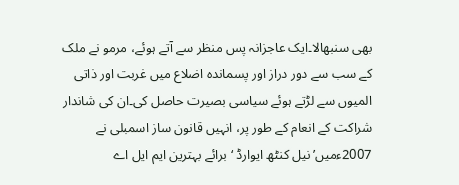بھی سنبھالا۔ایک عاجزانہ پس منظر سے آتے ہوئے، مرمو نے ملک کے سب سے دور دراز اور پسماندہ اضلاع میں غربت اور ذاتی المیوں سے لڑتے ہوئے سیاسی بصیرت حاصل کی۔ان کی شاندار شراکت کے انعام کے طور پر، انہیں قانون ساز اسمبلی نے 2007ءمیں’نیل کنٹھ ایوارڈ ‘برائے بہترین ایم ایل اے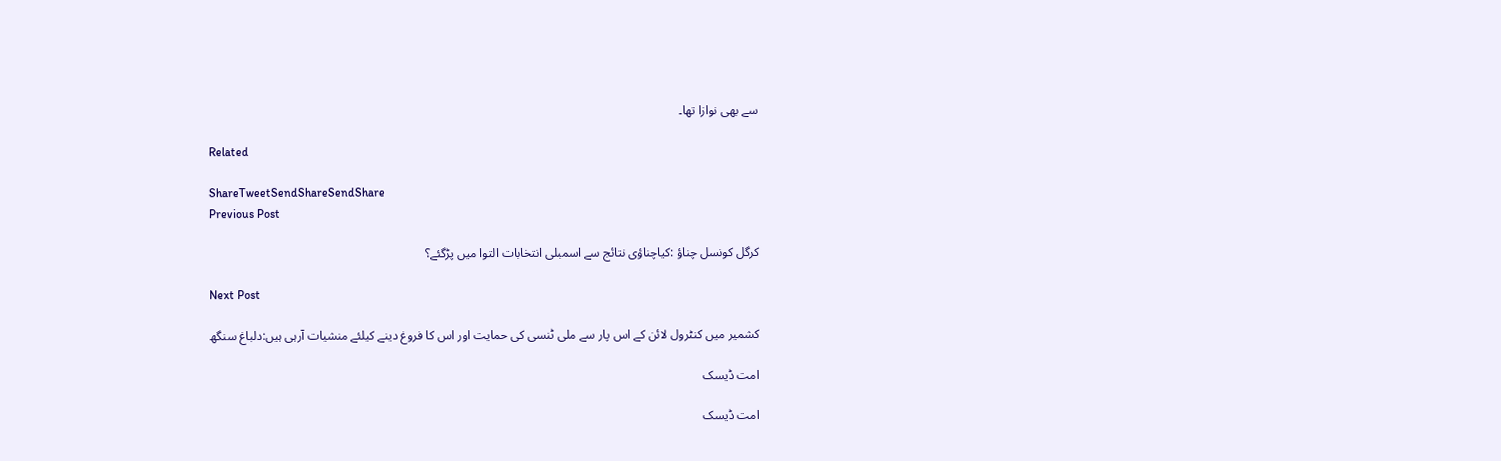سے بھی نوازا تھا۔

Related

ShareTweetSendShareSendShare
Previous Post

کرگل کونسل چناؤ :کیاچناؤی نتائج سے اسمبلی انتخابات التوا میں پڑگئے؟

Next Post

کشمیر میں کنٹرول لائن کے اس پار سے ملی ٹنسی کی حمایت اور اس کا فروغ دینے کیلئے منشیات آرہی ہیں:دلباغ سنگھ

امت ڈیسک

امت ڈیسک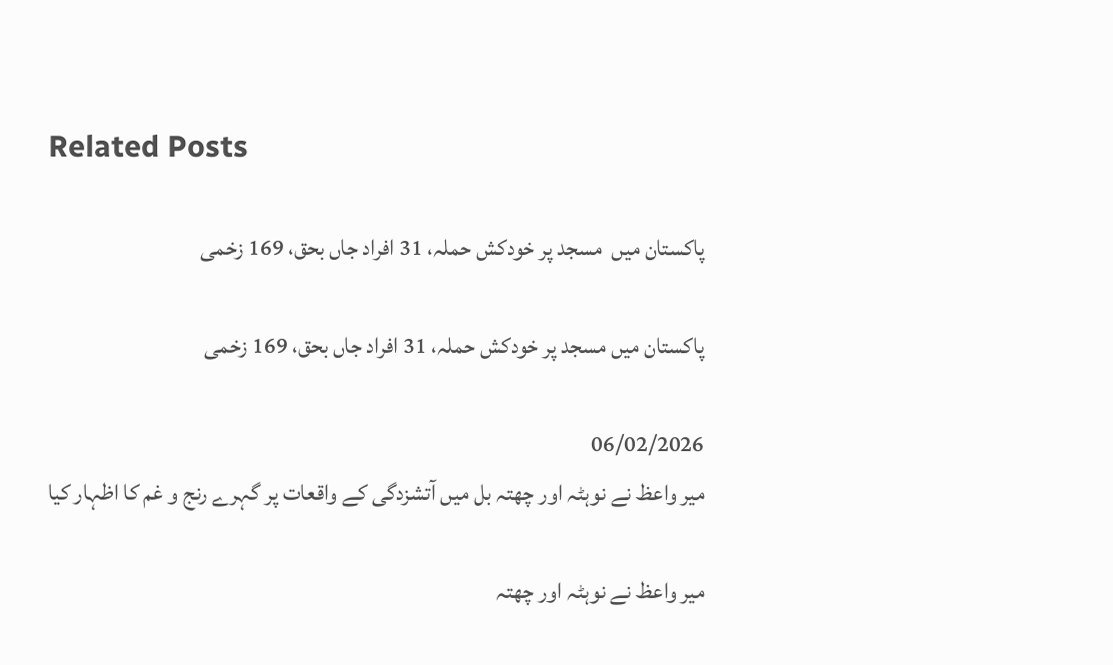Related Posts

پاکستان میں  مسجد پر خودکش حملہ، 31 افراد جاں بحق، 169 زخمی

پاکستان میں مسجد پر خودکش حملہ، 31 افراد جاں بحق، 169 زخمی

06/02/2026
میر واعظ نے نوہٹہ اور چھتہ بل میں آتشزدگی کے واقعات پر گہرے رنج و غم کا اظہار کیا

میر واعظ نے نوہٹہ اور چھتہ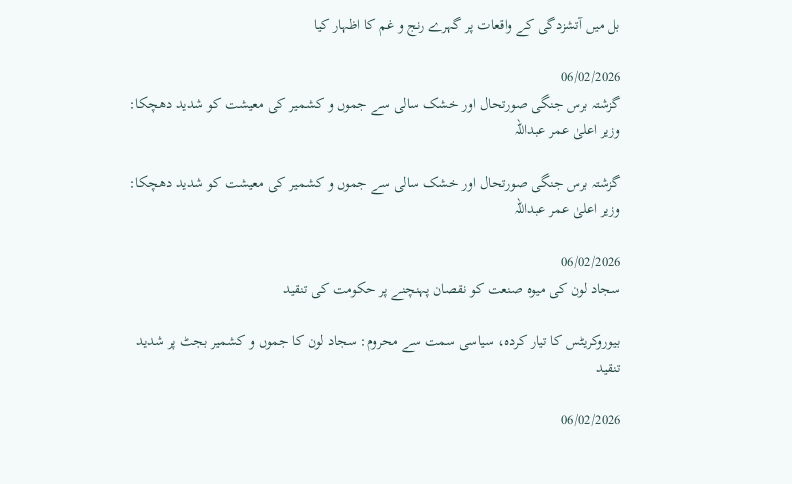بل میں آتشزدگی کے واقعات پر گہرے رنج و غم کا اظہار کیا

06/02/2026
گزشتہ برس جنگی صورتحال اور خشک سالی سے جموں و کشمیر کی معیشت کو شدید دھچکا: وزیر اعلیٰ عمر عبداللہ

گزشتہ برس جنگی صورتحال اور خشک سالی سے جموں و کشمیر کی معیشت کو شدید دھچکا: وزیر اعلیٰ عمر عبداللہ

06/02/2026
سجاد لون کی میوہ صنعت کو نقصان پہنچنے پر حکومت کی تنقید

بیوروکریٹس کا تیار کردہ، سیاسی سمت سے محروم: سجاد لون کا جموں و کشمیر بجٹ پر شدید تنقید

06/02/2026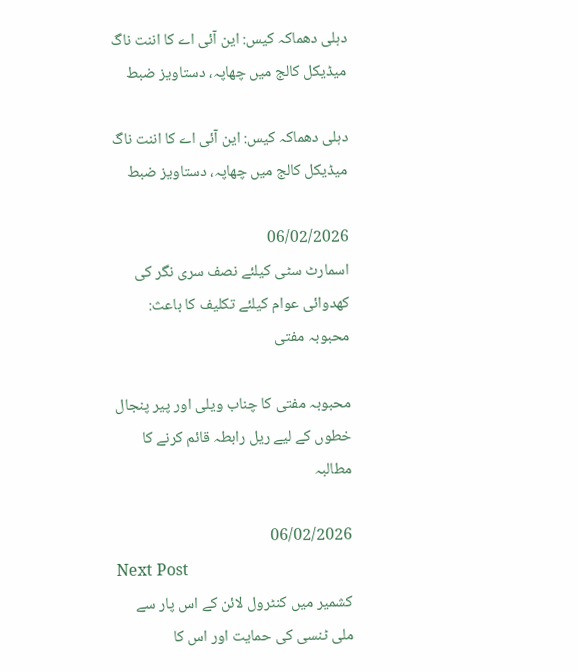دہلی دھماکہ کیس: این آئی اے کا اننت ناگ میڈیکل کالج میں چھاپہ، دستاویز ضبط

دہلی دھماکہ کیس: این آئی اے کا اننت ناگ میڈیکل کالج میں چھاپہ، دستاویز ضبط

06/02/2026
اسمارٹ سٹی کیلئے نصف سری نگر کی کھدوائی عوام کیلئے تکلیف کا باعث: محبوبہ مفتی

محبوبہ مفتی کا چناب ویلی اور پیر پنجال خطوں کے لیے ریل رابطہ قائم کرنے کا مطالبہ

06/02/2026
Next Post
کشمیر میں کنٹرول لائن کے اس پار سے ملی ٹنسی کی حمایت اور اس کا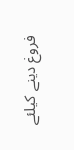فروغ دینے کیلئے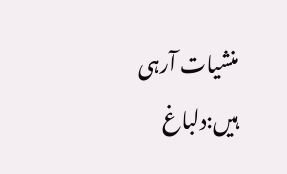منشیات آرہی ہیں:دلباغ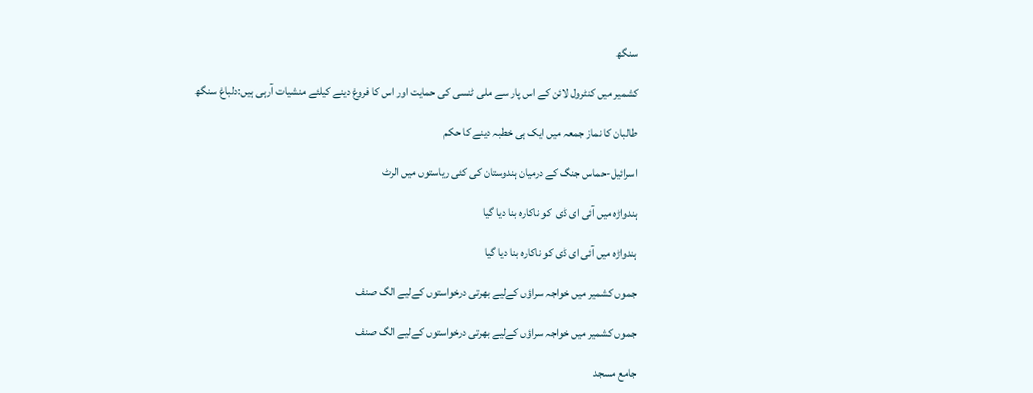سنگھ

کشمیر میں کنٹرول لائن کے اس پار سے ملی ٹنسی کی حمایت اور اس کا فروغ دینے کیلئے منشیات آرہی ہیں:دلباغ سنگھ

طالبان کا نماز جمعہ میں ایک ہی خطبہ دینے کا حکم

اسرائیل-حماس جنگ کے درمیان ہندوستان کی کئی ریاستوں میں الرٹ

ہندواڑہ میں آئی ای ڈی  کو ناکارہ بنا دیا گیا

ہندواڑہ میں آئی ای ڈی کو ناکارہ بنا دیا گیا

جموں کشمیر میں خواجہ سراؤں کےلیے بھرتی درخواستوں کےلیے الگ صنف

جموں کشمیر میں خواجہ سراؤں کےلیے بھرتی درخواستوں کےلیے الگ صنف

جامع مسجد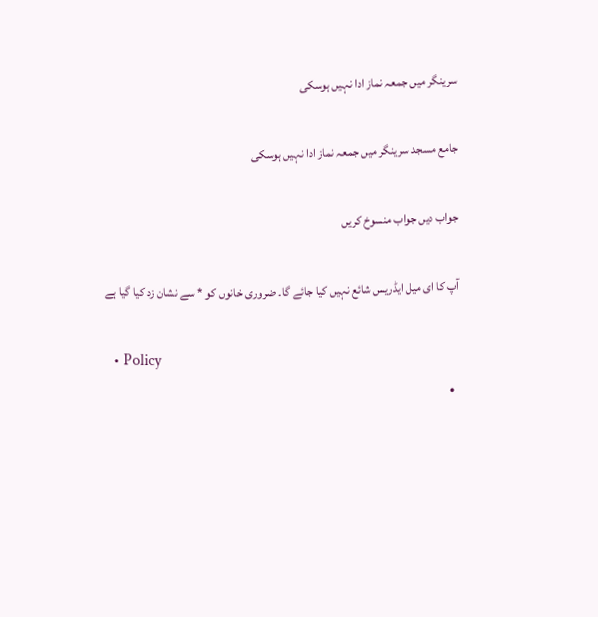سرینگر میں جمعہ نماز ادا نہیں ہوسکی

جامع مسجد سرینگر میں جمعہ نماز ادا نہیں ہوسکی

جواب دیں جواب منسوخ کریں

آپ کا ای میل ایڈریس شائع نہیں کیا جائے گا۔ ضروری خانوں کو * سے نشان زد کیا گیا ہے

  • Policy
  •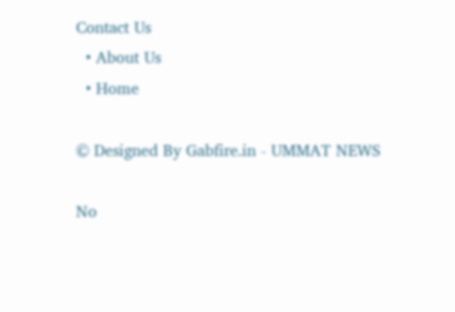Contact Us
  • About Us
  • Home

© Designed By Gabfire.in - UMMAT NEWS

No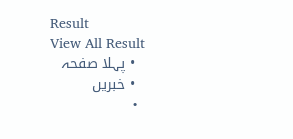Result
View All Result
  • پہلا صفحہ
  • خبریں
  •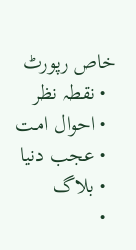خاص رپورٹ
  • نقطہ نظر
  • احوال امـت
  • عجب دنیا
  • بلاگ
  •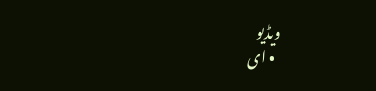ویڈیو
  • ای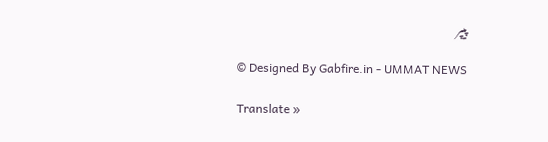پیپر

© Designed By Gabfire.in - UMMAT NEWS

Translate »